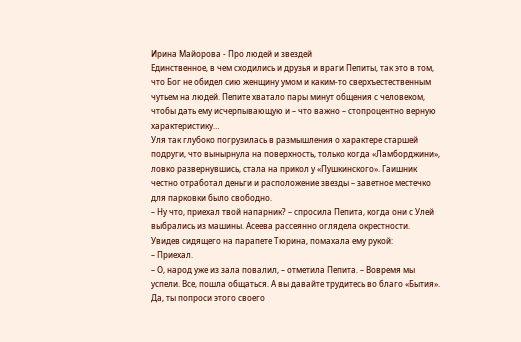Ирина Майорова - Про людей и звездей
Единственное, в чем сходились и друзья и враги Пепиты, так это в том, что Бог не обидел сию женщину умом и каким-то сверхъестественным чутьем на людей. Пепите хватало пары минут общения с человеком, чтобы дать ему исчерпывающую и – что важно – стопроцентно верную характеристику…
Уля так глубоко погрузилась в размышления о характере старшей подруги, что вынырнула на поверхность, только когда «Ламборджини», ловко развернувшись, стала на прикол у «Пушкинского». Гаишник честно отработал деньги и расположение звезды – заветное местечко для парковки было свободно.
– Ну что, приехал твой напарник? – спросила Пепита, когда они с Улей выбрались из машины. Асеева рассеянно оглядела окрестности. Увидев сидящего на парапете Тюрина, помахала ему рукой:
– Приехал.
– О, народ уже из зала повалил, – отметила Пепита. – Вовремя мы успели. Все, пошла общаться. А вы давайте трудитесь во благо «Бытия». Да, ты попроси этого своего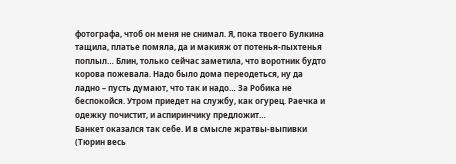фотографа, чтоб он меня не снимал. Я, пока твоего Булкина тащила, платье помяла, да и макияж от потенья-пыхтенья поплыл… Блин, только сейчас заметила, что воротник будто корова пожевала. Надо было дома переодеться, ну да ладно – пусть думают, что так и надо… За Робика не беспокойся. Утром приедет на службу, как огурец. Раечка и одежку почистит, и аспиринчику предложит…
Банкет оказался так себе. И в смысле жратвы-выпивки (Тюрин весь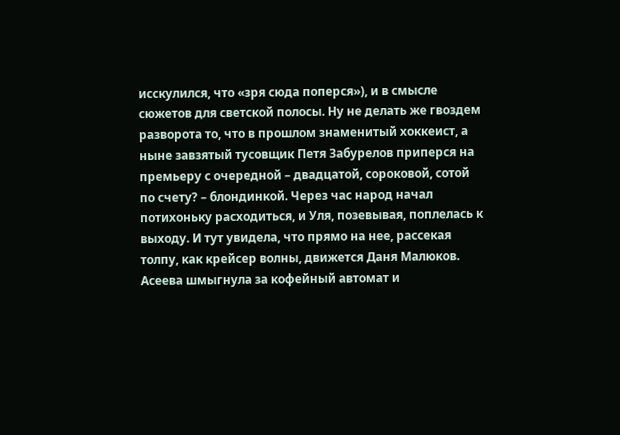исскулился, что «зря сюда поперся»), и в смысле сюжетов для светской полосы. Ну не делать же гвоздем разворота то, что в прошлом знаменитый хоккеист, а ныне завзятый тусовщик Петя Забурелов приперся на премьеру с очередной – двадцатой, сороковой, сотой по счету? – блондинкой. Через час народ начал потихоньку расходиться, и Уля, позевывая, поплелась к выходу. И тут увидела, что прямо на нее, рассекая толпу, как крейсер волны, движется Даня Малюков. Асеева шмыгнула за кофейный автомат и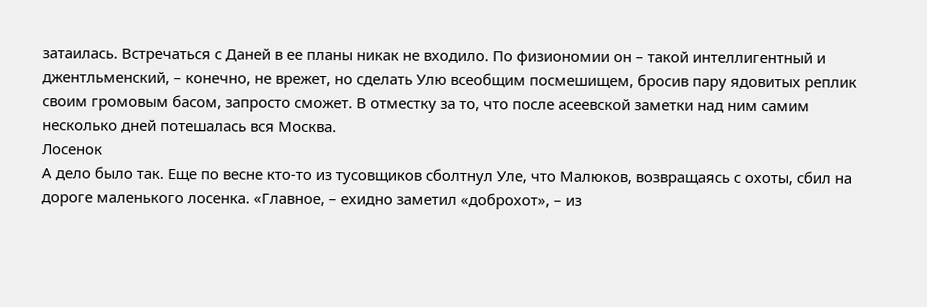затаилась. Встречаться с Даней в ее планы никак не входило. По физиономии он – такой интеллигентный и джентльменский, – конечно, не врежет, но сделать Улю всеобщим посмешищем, бросив пару ядовитых реплик своим громовым басом, запросто сможет. В отместку за то, что после асеевской заметки над ним самим несколько дней потешалась вся Москва.
Лосенок
А дело было так. Еще по весне кто-то из тусовщиков сболтнул Уле, что Малюков, возвращаясь с охоты, сбил на дороге маленького лосенка. «Главное, – ехидно заметил «доброхот», – из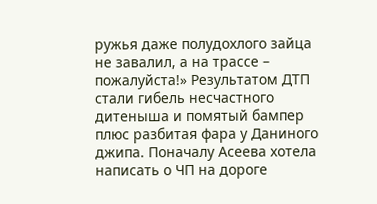ружья даже полудохлого зайца не завалил, а на трассе – пожалуйста!» Результатом ДТП стали гибель несчастного дитеныша и помятый бампер плюс разбитая фара у Даниного джипа. Поначалу Асеева хотела написать о ЧП на дороге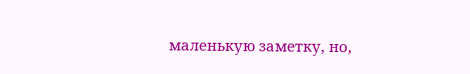маленькую заметку, но,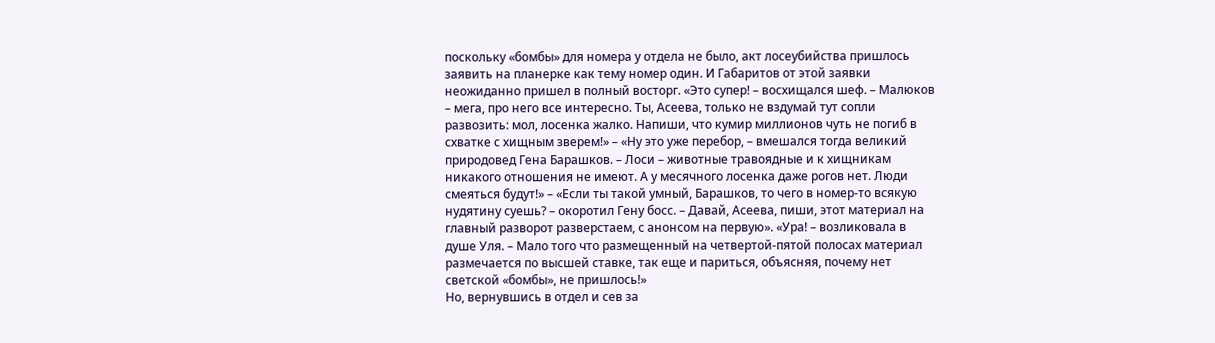поскольку «бомбы» для номера у отдела не было, акт лосеубийства пришлось заявить на планерке как тему номер один. И Габаритов от этой заявки неожиданно пришел в полный восторг. «Это супер! – восхищался шеф. – Малюков – мега, про него все интересно. Ты, Асеева, только не вздумай тут сопли развозить: мол, лосенка жалко. Напиши, что кумир миллионов чуть не погиб в схватке с хищным зверем!» – «Ну это уже перебор, – вмешался тогда великий природовед Гена Барашков. – Лоси – животные травоядные и к хищникам никакого отношения не имеют. А у месячного лосенка даже рогов нет. Люди смеяться будут!» – «Если ты такой умный, Барашков, то чего в номер-то всякую нудятину суешь? – окоротил Гену босс. – Давай, Асеева, пиши, этот материал на главный разворот разверстаем, с анонсом на первую». «Ура! – возликовала в душе Уля. – Мало того что размещенный на четвертой-пятой полосах материал размечается по высшей ставке, так еще и париться, объясняя, почему нет светской «бомбы», не пришлось!»
Но, вернувшись в отдел и сев за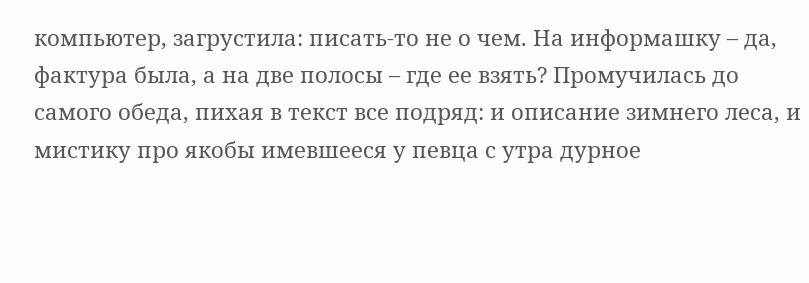компьютер, загрустила: писать-то не о чем. На информашку – да, фактура была, а на две полосы – где ее взять? Промучилась до самого обеда, пихая в текст все подряд: и описание зимнего леса, и мистику про якобы имевшееся у певца с утра дурное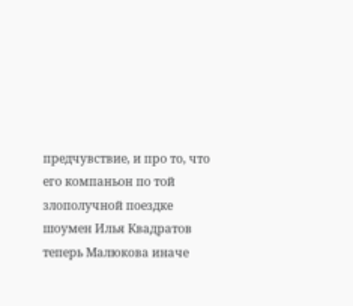предчувствие, и про то, что его компаньон по той злополучной поездке шоумен Илья Квадратов теперь Малюкова иначе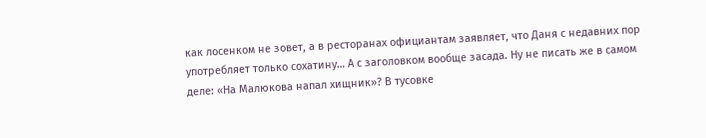как лосенком не зовет, а в ресторанах официантам заявляет, что Даня с недавних пор употребляет только сохатину… А с заголовком вообще засада. Ну не писать же в самом деле: «На Малюкова напал хищник»? В тусовке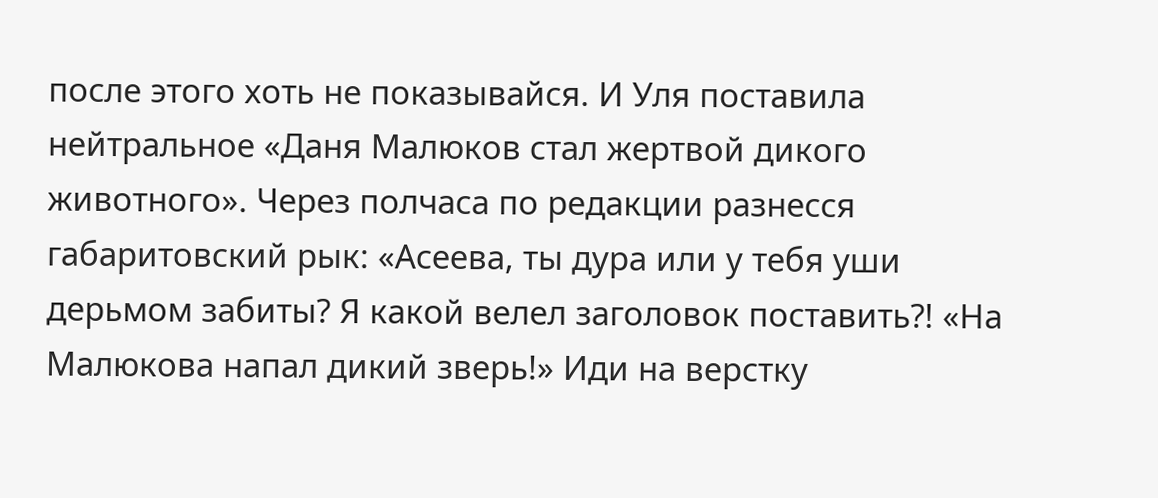после этого хоть не показывайся. И Уля поставила нейтральное «Даня Малюков стал жертвой дикого животного». Через полчаса по редакции разнесся габаритовский рык: «Асеева, ты дура или у тебя уши дерьмом забиты? Я какой велел заголовок поставить?! «На Малюкова напал дикий зверь!» Иди на верстку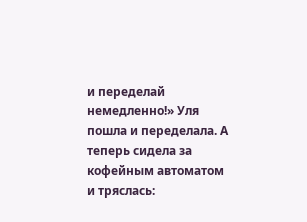и переделай немедленно!» Уля пошла и переделала. А теперь сидела за кофейным автоматом и тряслась: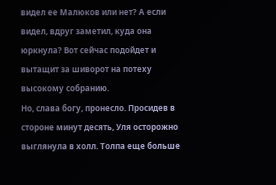видел ее Малюков или нет? А если видел, вдруг заметил, куда она юркнула? Вот сейчас подойдет и вытащит за шиворот на потеху высокому собранию.
Но, слава богу, пронесло. Просидев в стороне минут десять, Уля осторожно выглянула в холл. Толпа еще больше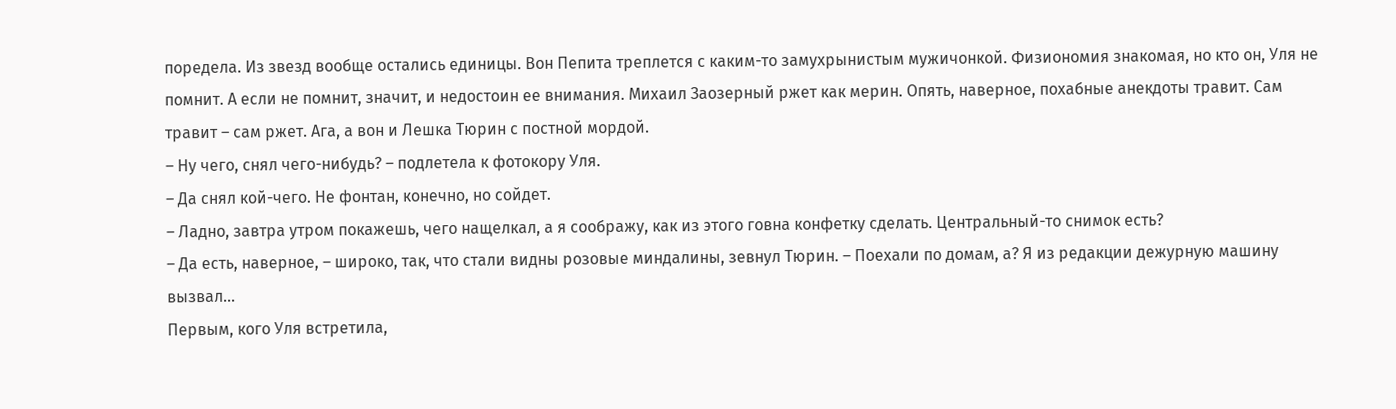поредела. Из звезд вообще остались единицы. Вон Пепита треплется с каким-то замухрынистым мужичонкой. Физиономия знакомая, но кто он, Уля не помнит. А если не помнит, значит, и недостоин ее внимания. Михаил Заозерный ржет как мерин. Опять, наверное, похабные анекдоты травит. Сам травит – сам ржет. Ага, а вон и Лешка Тюрин с постной мордой.
– Ну чего, снял чего-нибудь? – подлетела к фотокору Уля.
– Да снял кой-чего. Не фонтан, конечно, но сойдет.
– Ладно, завтра утром покажешь, чего нащелкал, а я соображу, как из этого говна конфетку сделать. Центральный-то снимок есть?
– Да есть, наверное, – широко, так, что стали видны розовые миндалины, зевнул Тюрин. – Поехали по домам, а? Я из редакции дежурную машину вызвал…
Первым, кого Уля встретила,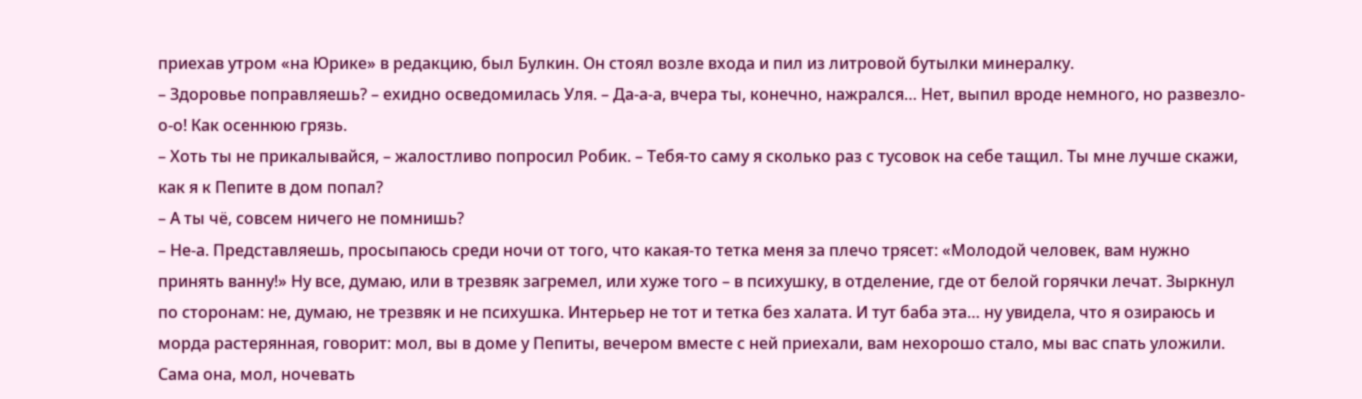приехав утром «на Юрике» в редакцию, был Булкин. Он стоял возле входа и пил из литровой бутылки минералку.
– Здоровье поправляешь? – ехидно осведомилась Уля. – Да-а-а, вчера ты, конечно, нажрался… Нет, выпил вроде немного, но развезло-о-о! Как осеннюю грязь.
– Хоть ты не прикалывайся, – жалостливо попросил Робик. – Тебя-то саму я сколько раз с тусовок на себе тащил. Ты мне лучше скажи, как я к Пепите в дом попал?
– А ты чё, совсем ничего не помнишь?
– Не-а. Представляешь, просыпаюсь среди ночи от того, что какая-то тетка меня за плечо трясет: «Молодой человек, вам нужно принять ванну!» Ну все, думаю, или в трезвяк загремел, или хуже того – в психушку, в отделение, где от белой горячки лечат. Зыркнул по сторонам: не, думаю, не трезвяк и не психушка. Интерьер не тот и тетка без халата. И тут баба эта… ну увидела, что я озираюсь и морда растерянная, говорит: мол, вы в доме у Пепиты, вечером вместе с ней приехали, вам нехорошо стало, мы вас спать уложили. Сама она, мол, ночевать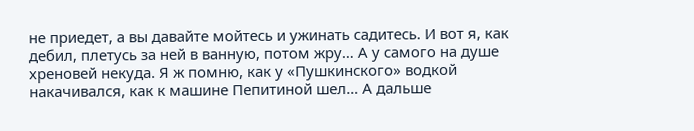не приедет, а вы давайте мойтесь и ужинать садитесь. И вот я, как дебил, плетусь за ней в ванную, потом жру… А у самого на душе хреновей некуда. Я ж помню, как у «Пушкинского» водкой накачивался, как к машине Пепитиной шел… А дальше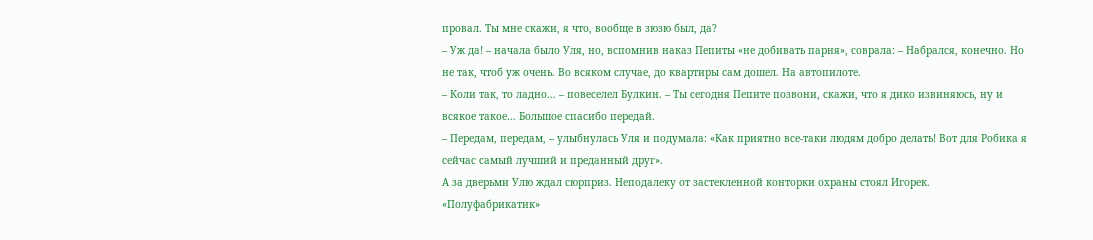провал. Ты мне скажи, я что, вообще в зюзю был, да?
– Уж да! – начала было Уля, но, вспомнив наказ Пепиты «не добивать парня», соврала: – Набрался, конечно. Но не так, чтоб уж очень. Во всяком случае, до квартиры сам дошел. На автопилоте.
– Коли так, то ладно… – повеселел Булкин. – Ты сегодня Пепите позвони, скажи, что я дико извиняюсь, ну и всякое такое… Большое спасибо передай.
– Передам, передам, – улыбнулась Уля и подумала: «Как приятно все-таки людям добро делать! Вот для Робика я сейчас самый лучший и преданный друг».
А за дверьми Улю ждал сюрприз. Неподалеку от застекленной конторки охраны стоял Игорек. «Полуфабрикатик»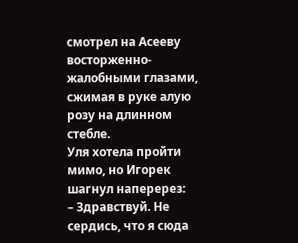смотрел на Асееву восторженно-жалобными глазами, сжимая в руке алую розу на длинном стебле.
Уля хотела пройти мимо, но Игорек шагнул наперерез:
– Здравствуй. Не сердись, что я сюда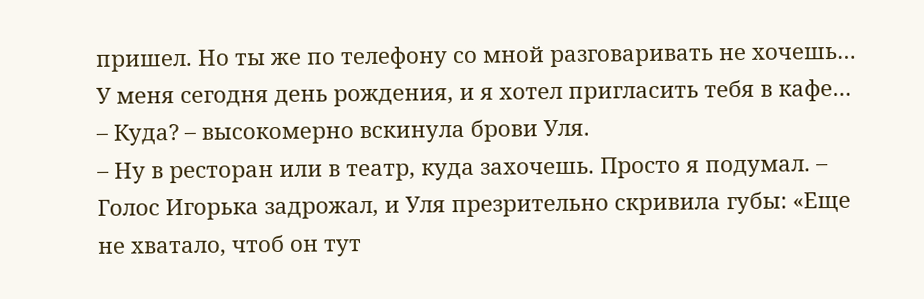пришел. Но ты же по телефону со мной разговаривать не хочешь… У меня сегодня день рождения, и я хотел пригласить тебя в кафе…
– Куда? – высокомерно вскинула брови Уля.
– Ну в ресторан или в театр, куда захочешь. Просто я подумал. – Голос Игорька задрожал, и Уля презрительно скривила губы: «Еще не хватало, чтоб он тут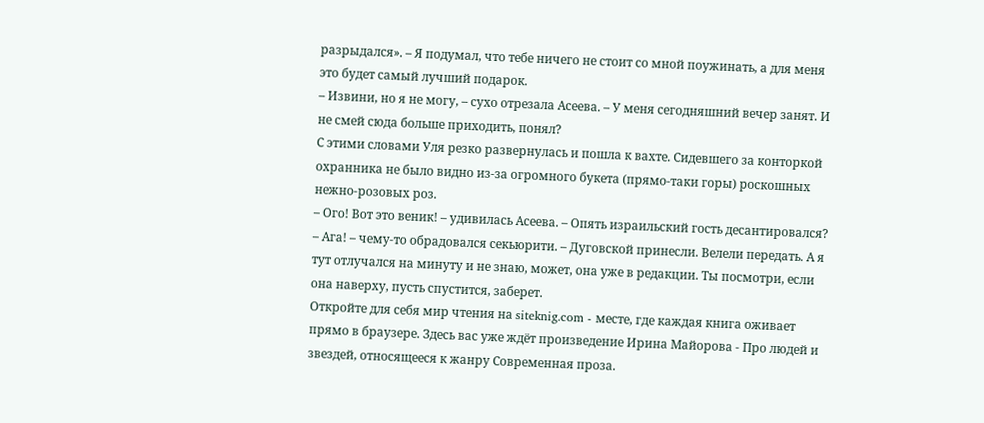разрыдался». – Я подумал, что тебе ничего не стоит со мной поужинать, а для меня это будет самый лучший подарок.
– Извини, но я не могу, – сухо отрезала Асеева. – У меня сегодняшний вечер занят. И не смей сюда больше приходить, понял?
С этими словами Уля резко развернулась и пошла к вахте. Сидевшего за конторкой охранника не было видно из-за огромного букета (прямо-таки горы) роскошных нежно-розовых роз.
– Ого! Вот это веник! – удивилась Асеева. – Опять израильский гость десантировался?
– Ага! – чему-то обрадовался секьюрити. – Дуговской принесли. Велели передать. А я тут отлучался на минуту и не знаю, может, она уже в редакции. Ты посмотри, если она наверху, пусть спустится, заберет.
Откройте для себя мир чтения на siteknig.com - месте, где каждая книга оживает прямо в браузере. Здесь вас уже ждёт произведение Ирина Майорова - Про людей и звездей, относящееся к жанру Современная проза.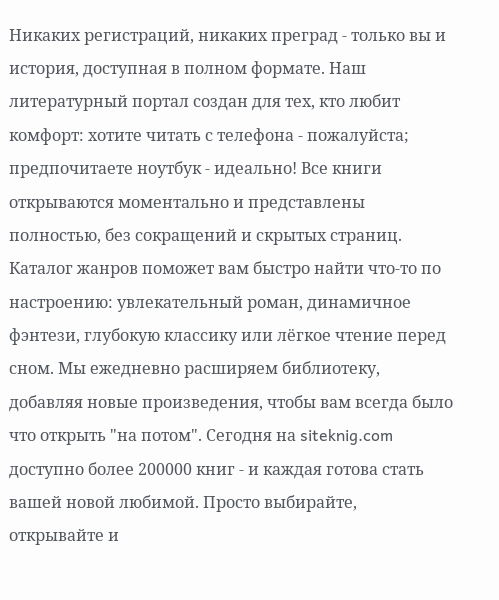Никаких регистраций, никаких преград - только вы и история, доступная в полном формате. Наш литературный портал создан для тех, кто любит комфорт: хотите читать с телефона - пожалуйста; предпочитаете ноутбук - идеально! Все книги открываются моментально и представлены полностью, без сокращений и скрытых страниц. Каталог жанров поможет вам быстро найти что-то по настроению: увлекательный роман, динамичное фэнтези, глубокую классику или лёгкое чтение перед сном. Мы ежедневно расширяем библиотеку, добавляя новые произведения, чтобы вам всегда было что открыть "на потом". Сегодня на siteknig.com доступно более 200000 книг - и каждая готова стать вашей новой любимой. Просто выбирайте, открывайте и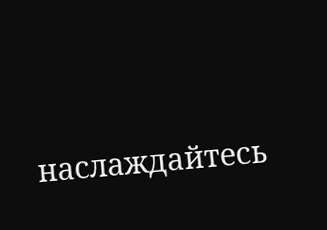наслаждайтесь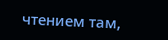чтением там,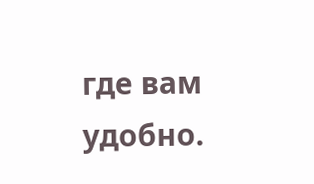где вам удобно.